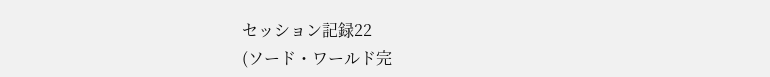セッション記録22
(ソード・ワールド完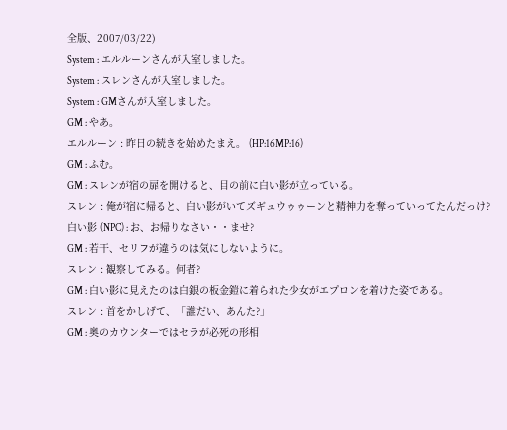全版、2007/03/22)
System : エルルーンさんが入室しました。
System : スレンさんが入室しました。
System : GMさんが入室しました。
GM : やあ。
エルルーン : 昨日の続きを始めたまえ。 (HP:16MP:16)
GM : ふむ。
GM : スレンが宿の扉を開けると、目の前に白い影が立っている。
スレン : 俺が宿に帰ると、白い影がいてズギュウゥゥーンと精神力を奪っていってたんだっけ?
白い影 (NPC) : お、お帰りなさい・・ませ?
GM : 若干、セリフが違うのは気にしないように。
スレン : 観察してみる。何者?
GM : 白い影に見えたのは白銀の板金鎧に着られた少女がエプロンを着けた姿である。
スレン : 首をかしげて、「誰だい、あんた?」
GM : 奥のカウンターではセラが必死の形相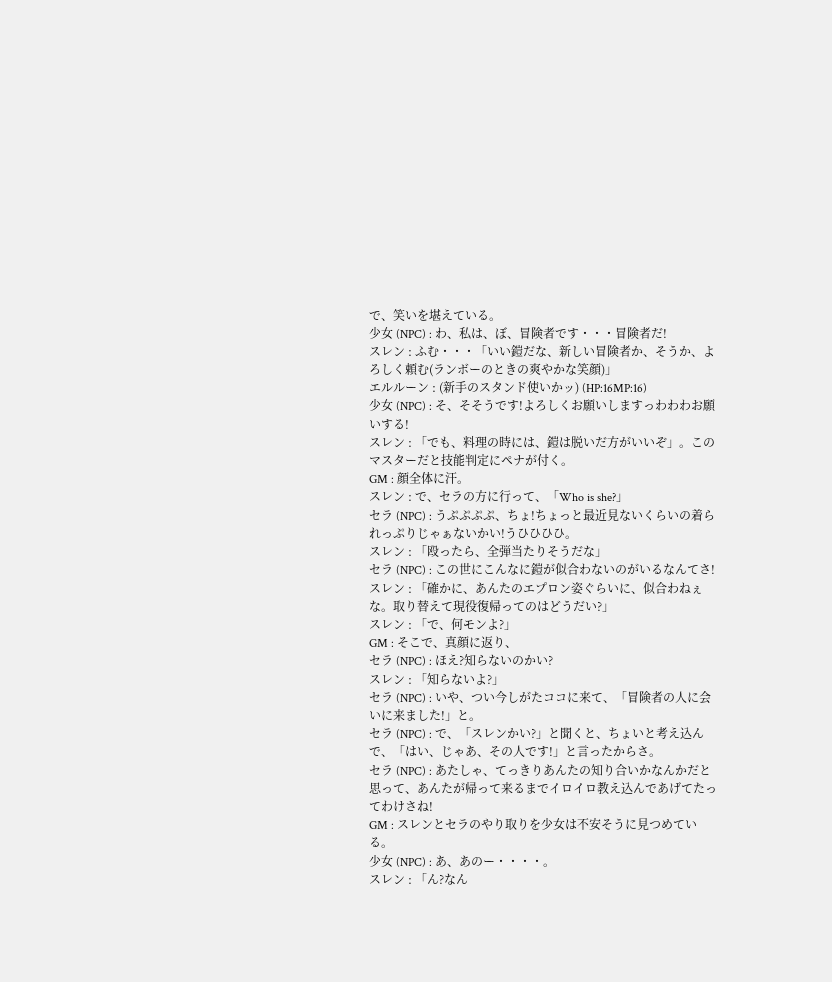で、笑いを堪えている。
少女 (NPC) : わ、私は、ぼ、冒険者です・・・冒険者だ!
スレン : ふむ・・・「いい鎧だな、新しい冒険者か、そうか、よろしく頼む(ランボーのときの爽やかな笑顔)」
エルルーン : (新手のスタンド使いかッ) (HP:16MP:16)
少女 (NPC) : そ、そそうです!よろしくお願いしますっわわわお願いする!
スレン : 「でも、料理の時には、鎧は脱いだ方がいいぞ」。このマスターだと技能判定にペナが付く。
GM : 顔全体に汗。
スレン : で、セラの方に行って、「Who is she?」
セラ (NPC) : うぷぷぷぷ、ちょ!ちょっと最近見ないくらいの着られっぷりじゃぁないかい!うひひひひ。
スレン : 「殴ったら、全弾当たりそうだな」
セラ (NPC) : この世にこんなに鎧が似合わないのがいるなんてさ!
スレン : 「確かに、あんたのエプロン姿ぐらいに、似合わねぇな。取り替えて現役復帰ってのはどうだい?」
スレン : 「で、何モンよ?」
GM : そこで、真顔に返り、
セラ (NPC) : ほえ?知らないのかい?
スレン : 「知らないよ?」
セラ (NPC) : いや、つい今しがたココに来て、「冒険者の人に会いに来ました!」と。
セラ (NPC) : で、「スレンかい?」と聞くと、ちょいと考え込んで、「はい、じゃあ、その人です!」と言ったからさ。
セラ (NPC) : あたしゃ、てっきりあんたの知り合いかなんかだと思って、あんたが帰って来るまでイロイロ教え込んであげてたってわけさね!
GM : スレンとセラのやり取りを少女は不安そうに見つめている。
少女 (NPC) : あ、あのー・・・・。
スレン : 「ん?なん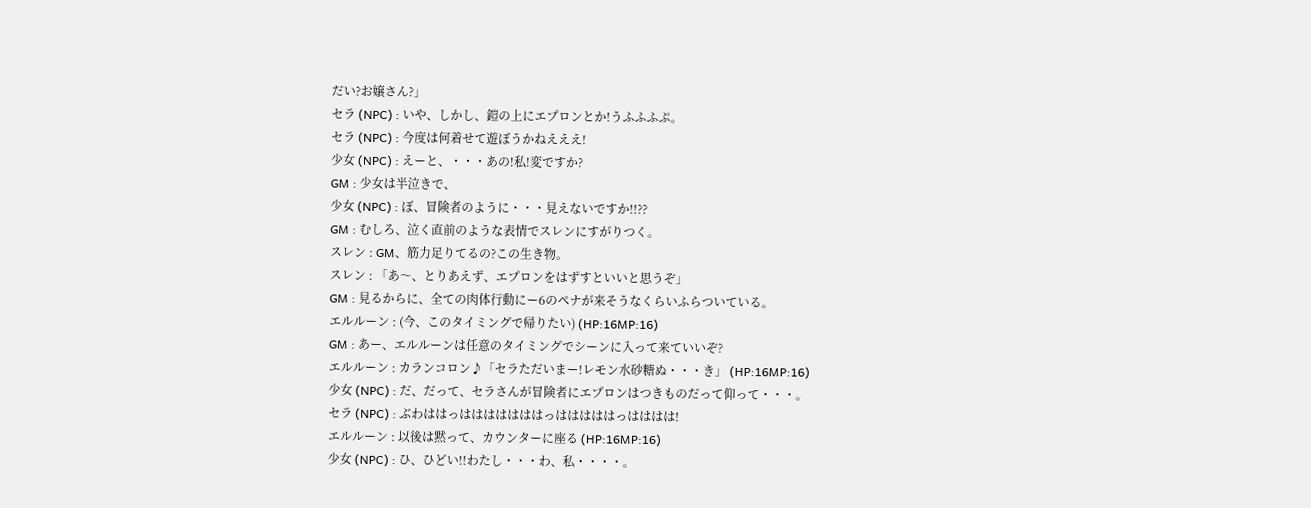だい?お嬢さん?」
セラ (NPC) : いや、しかし、鎧の上にエプロンとか!うふふふぷ。
セラ (NPC) : 今度は何着せて遊ぼうかねえええ!
少女 (NPC) : えーと、・・・あの!私!変ですか?
GM : 少女は半泣きで、
少女 (NPC) : ぼ、冒険者のように・・・見えないですか!!??
GM : むしろ、泣く直前のような表情でスレンにすがりつく。
スレン : GM、筋力足りてるの?この生き物。
スレン : 「あ〜、とりあえず、エプロンをはずすといいと思うぞ」
GM : 見るからに、全ての肉体行動にー6のペナが来そうなくらいふらついている。
エルルーン : (今、このタイミングで帰りたい) (HP:16MP:16)
GM : あー、エルルーンは任意のタイミングでシーンに入って来ていいぞ?
エルルーン : カランコロン♪「セラただいまー!レモン水砂糖ぬ・・・き」 (HP:16MP:16)
少女 (NPC) : だ、だって、セラさんが冒険者にエプロンはつきものだって仰って・・・。
セラ (NPC) : ぶわははっはははははははっはははははっはははは!
エルルーン : 以後は黙って、カウンターに座る (HP:16MP:16)
少女 (NPC) : ひ、ひどい!!わたし・・・わ、私・・・・。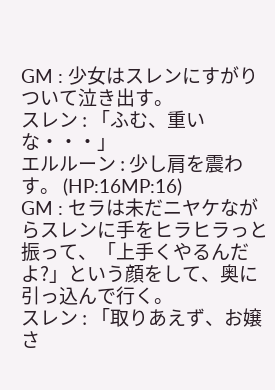GM : 少女はスレンにすがりついて泣き出す。
スレン : 「ふむ、重いな・・・」
エルルーン : 少し肩を震わす。 (HP:16MP:16)
GM : セラは未だニヤケながらスレンに手をヒラヒラっと振って、「上手くやるんだよ?」という顔をして、奥に引っ込んで行く。
スレン : 「取りあえず、お嬢さ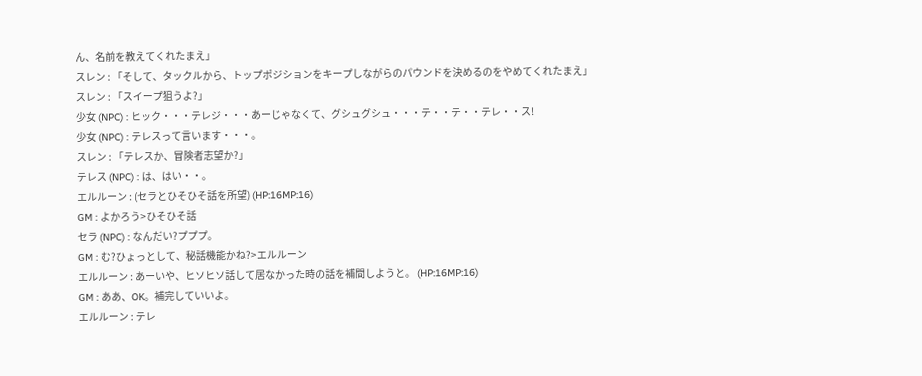ん、名前を教えてくれたまえ」
スレン : 「そして、タックルから、トップポジションをキープしながらのパウンドを決めるのをやめてくれたまえ」
スレン : 「スイープ狙うよ?」
少女 (NPC) : ヒック・・・テレジ・・・あーじゃなくて、グシュグシュ・・・テ・・テ・・テレ・・ス!
少女 (NPC) : テレスって言います・・・。
スレン : 「テレスか、冒険者志望か?」
テレス (NPC) : は、はい・・。
エルルーン : (セラとひそひそ話を所望) (HP:16MP:16)
GM : よかろう>ひそひそ話
セラ (NPC) : なんだい?プププ。
GM : む?ひょっとして、秘話機能かね?>エルルーン
エルルーン : あーいや、ヒソヒソ話して居なかった時の話を補間しようと。 (HP:16MP:16)
GM : ああ、OK。補完していいよ。
エルルーン : テレ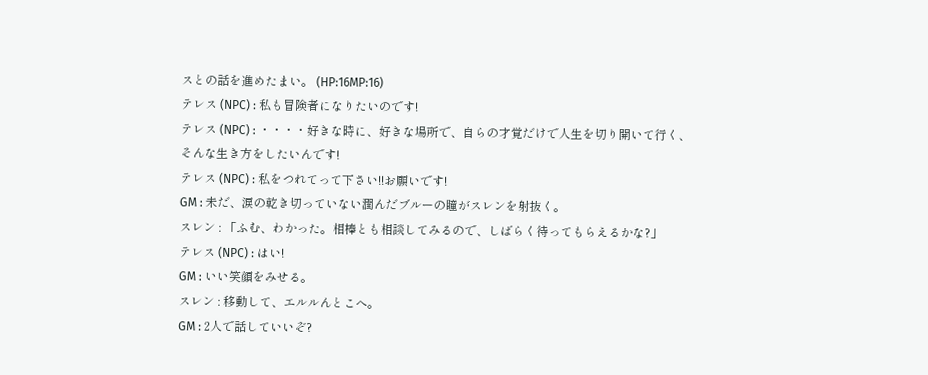スとの話を進めたまい。 (HP:16MP:16)
テレス (NPC) : 私も冒険者になりたいのです!
テレス (NPC) : ・・・・好きな時に、好きな場所で、自らの才覚だけで人生を切り開いて行く、そんな生き方をしたいんです!
テレス (NPC) : 私をつれてって下さい!!お願いです!
GM : 未だ、涙の乾き切っていない潤んだブルーの瞳がスレンを射抜く。
スレン : 「ふむ、わかった。相棒とも相談してみるので、しばらく待ってもらえるかな?」
テレス (NPC) : はい!
GM : いい笑顔をみせる。
スレン : 移動して、エルルんとこへ。
GM : 2人で話していいぞ?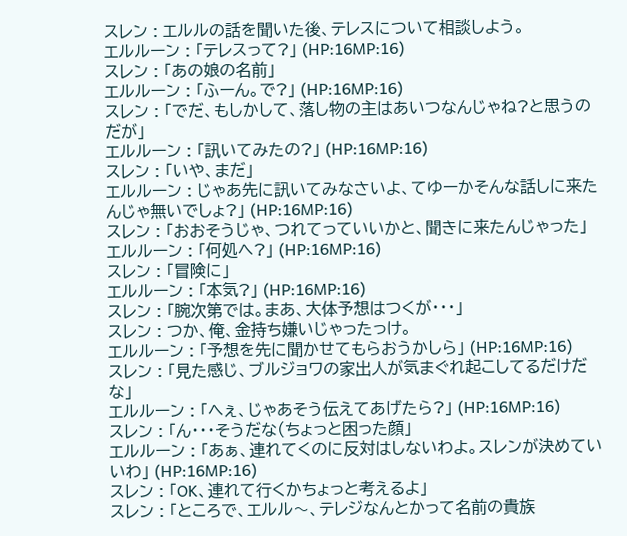スレン : エルルの話を聞いた後、テレスについて相談しよう。
エルルーン : 「テレスって?」 (HP:16MP:16)
スレン : 「あの娘の名前」
エルルーン : 「ふーん。で?」 (HP:16MP:16)
スレン : 「でだ、もしかして、落し物の主はあいつなんじゃね?と思うのだが」
エルルーン : 「訊いてみたの?」 (HP:16MP:16)
スレン : 「いや、まだ」
エルルーン : じゃあ先に訊いてみなさいよ、てゆーかそんな話しに来たんじゃ無いでしょ?」 (HP:16MP:16)
スレン : 「おおそうじゃ、つれてっていいかと、聞きに来たんじゃった」
エルルーン : 「何処へ?」 (HP:16MP:16)
スレン : 「冒険に」
エルルーン : 「本気?」 (HP:16MP:16)
スレン : 「腕次第では。まあ、大体予想はつくが・・・」
スレン : つか、俺、金持ち嫌いじゃったっけ。
エルルーン : 「予想を先に聞かせてもらおうかしら」 (HP:16MP:16)
スレン : 「見た感じ、ブルジョワの家出人が気まぐれ起こしてるだけだな」
エルルーン : 「へぇ、じゃあそう伝えてあげたら?」 (HP:16MP:16)
スレン : 「ん・・・そうだな(ちょっと困った顔」
エルルーン : 「あぁ、連れてくのに反対はしないわよ。スレンが決めていいわ」 (HP:16MP:16)
スレン : 「OK、連れて行くかちょっと考えるよ」
スレン : 「ところで、エルル〜、テレジなんとかって名前の貴族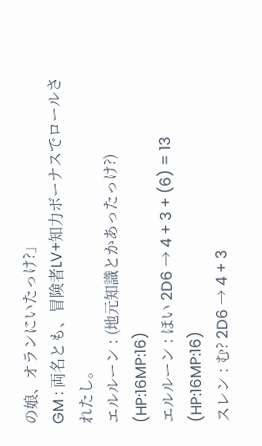の娘、オランにいたっけ?」
GM : 両名とも、冒険者LV+知力ボーナスでロールされたし。
エルルーン : (地元知識とかあったっけ?) (HP:16MP:16)
エルルーン : ほい 2D6 → 4 + 3 + (6) = 13 (HP:16MP:16)
スレン : む? 2D6 → 4 + 3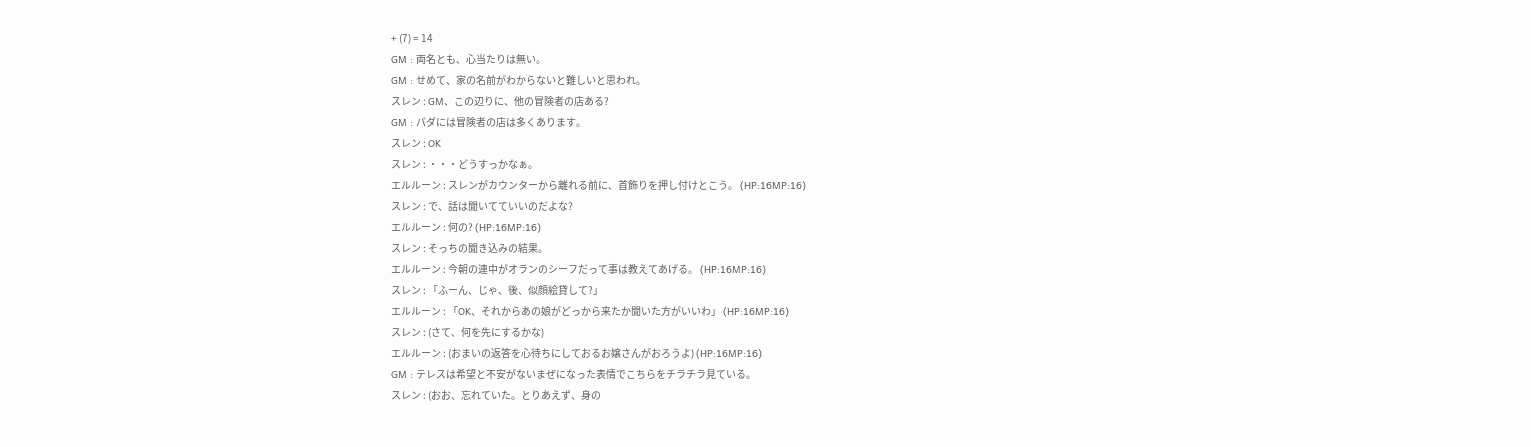+ (7) = 14
GM : 両名とも、心当たりは無い。
GM : せめて、家の名前がわからないと難しいと思われ。
スレン : GM、この辺りに、他の冒険者の店ある?
GM : パダには冒険者の店は多くあります。
スレン : OK
スレン : ・・・どうすっかなぁ。
エルルーン : スレンがカウンターから離れる前に、首飾りを押し付けとこう。 (HP:16MP:16)
スレン : で、話は聞いてていいのだよな?
エルルーン : 何の? (HP:16MP:16)
スレン : そっちの聞き込みの結果。
エルルーン : 今朝の連中がオランのシーフだって事は教えてあげる。 (HP:16MP:16)
スレン : 「ふーん、じゃ、後、似顔絵貸して?」
エルルーン : 「OK、それからあの娘がどっから来たか聞いた方がいいわ」 (HP:16MP:16)
スレン : (さて、何を先にするかな)
エルルーン : (おまいの返答を心待ちにしておるお嬢さんがおろうよ) (HP:16MP:16)
GM : テレスは希望と不安がないまぜになった表情でこちらをチラチラ見ている。
スレン : (おお、忘れていた。とりあえず、身の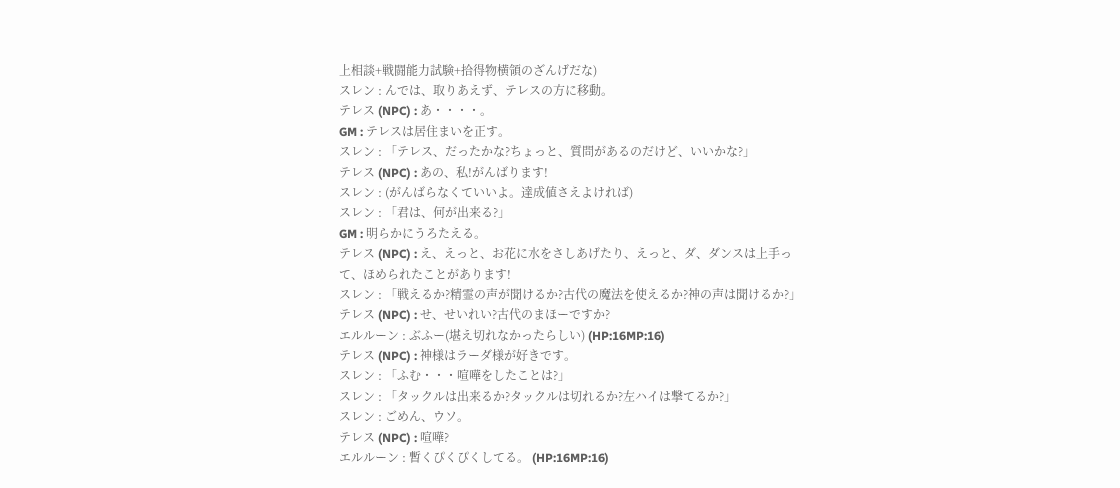上相談+戦闘能力試験+拾得物横領のざんげだな)
スレン : んでは、取りあえず、テレスの方に移動。
テレス (NPC) : あ・・・・。
GM : テレスは居住まいを正す。
スレン : 「テレス、だったかな?ちょっと、質問があるのだけど、いいかな?」
テレス (NPC) : あの、私!がんばります!
スレン : (がんばらなくていいよ。達成値さえよければ)
スレン : 「君は、何が出来る?」
GM : 明らかにうろたえる。
テレス (NPC) : え、えっと、お花に水をさしあげたり、えっと、ダ、ダンスは上手って、ほめられたことがあります!
スレン : 「戦えるか?精霊の声が聞けるか?古代の魔法を使えるか?神の声は聞けるか?」
テレス (NPC) : せ、せいれい?古代のまほーですか?
エルルーン : ぶふー(堪え切れなかったらしい) (HP:16MP:16)
テレス (NPC) : 神様はラーダ様が好きです。
スレン : 「ふむ・・・喧嘩をしたことは?」
スレン : 「タックルは出来るか?タックルは切れるか?左ハイは撃てるか?」
スレン : ごめん、ウソ。
テレス (NPC) : 喧嘩?
エルルーン : 暫くぴくぴくしてる。 (HP:16MP:16)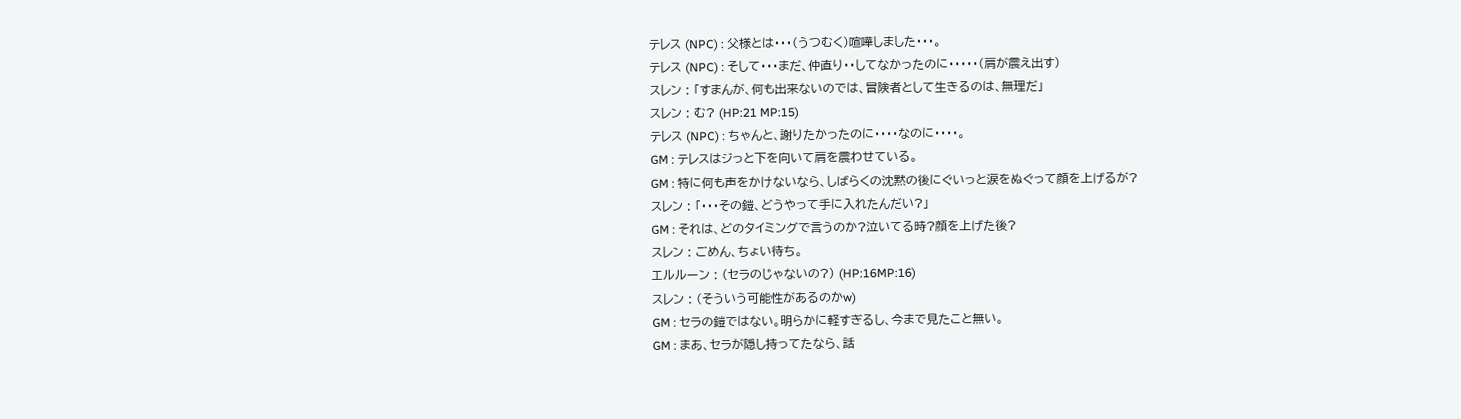テレス (NPC) : 父様とは・・・(うつむく)喧嘩しました・・・。
テレス (NPC) : そして・・・まだ、仲直り・・してなかったのに・・・・・(肩が震え出す)
スレン : 「すまんが、何も出来ないのでは、冒険者として生きるのは、無理だ」
スレン : む? (HP:21 MP:15)
テレス (NPC) : ちゃんと、謝りたかったのに・・・・なのに・・・・。
GM : テレスはジっと下を向いて肩を震わせている。
GM : 特に何も声をかけないなら、しばらくの沈黙の後にぐいっと涙をぬぐって顔を上げるが?
スレン : 「・・・その鎧、どうやって手に入れたんだい?」
GM : それは、どのタイミングで言うのか?泣いてる時?顔を上げた後?
スレン : ごめん、ちょい待ち。
エルルーン : (セラのじゃないの?) (HP:16MP:16)
スレン : (そういう可能性があるのかw)
GM : セラの鎧ではない。明らかに軽すぎるし、今まで見たこと無い。
GM : まあ、セラが隠し持ってたなら、話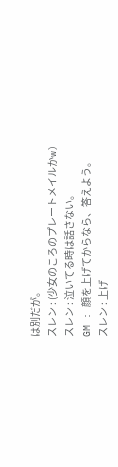は別だが。
スレン : (少女のころのプレートメイルかw)
スレン : 泣いてる時は話さない。
GM : 顔を上げてからなら、答えよう。
スレン : 上げ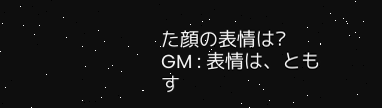た顔の表情は?
GM : 表情は、ともす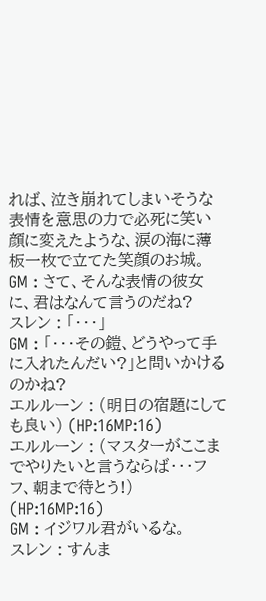れば、泣き崩れてしまいそうな表情を意思の力で必死に笑い顔に変えたような、涙の海に薄板一枚で立てた笑顔のお城。
GM : さて、そんな表情の彼女に、君はなんて言うのだね?
スレン : 「・・・」
GM : 「・・・その鎧、どうやって手に入れたんだい?」と問いかけるのかね?
エルルーン : (明日の宿題にしても良い) (HP:16MP:16)
エルルーン : (マスターがここまでやりたいと言うならば・・・フフ、朝まで待とう!) (HP:16MP:16)
GM : イジワル君がいるな。
スレン : すんま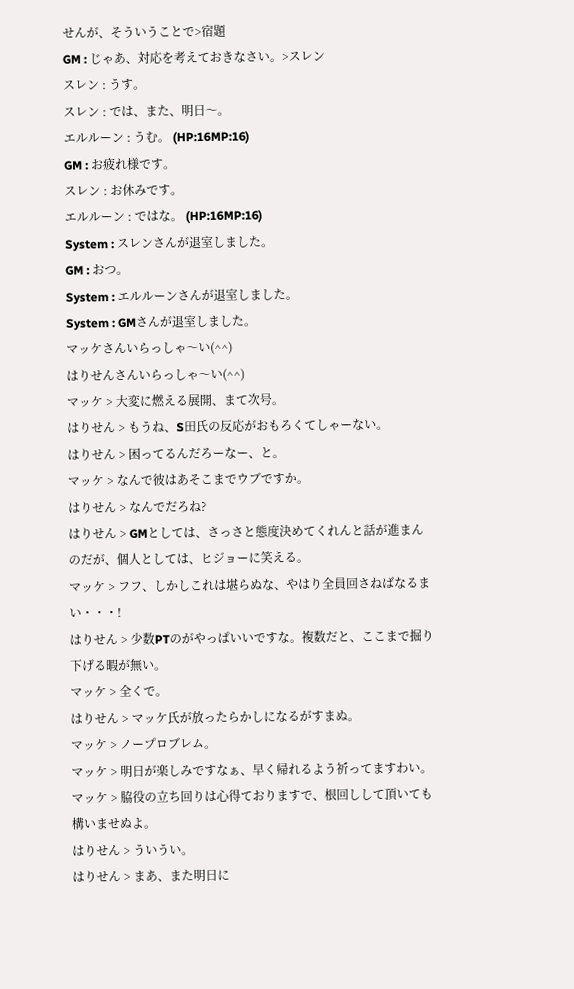せんが、そういうことで>宿題
GM : じゃあ、対応を考えておきなさい。>スレン
スレン : うす。
スレン : では、また、明日〜。
エルルーン : うむ。 (HP:16MP:16)
GM : お疲れ様です。
スレン : お休みです。
エルルーン : ではな。 (HP:16MP:16)
System : スレンさんが退室しました。
GM : おつ。
System : エルルーンさんが退室しました。
System : GMさんが退室しました。
マッケさんいらっしゃ〜い(^^)
はりせんさんいらっしゃ〜い(^^)
マッケ > 大変に燃える展開、まて次号。
はりせん > もうね、S田氏の反応がおもろくてしゃーない。
はりせん > 困ってるんだろーなー、と。
マッケ > なんで彼はあそこまでウブですか。
はりせん > なんでだろね?
はりせん > GMとしては、さっさと態度決めてくれんと話が進まんのだが、個人としては、ヒジョーに笑える。
マッケ > フフ、しかしこれは堪らぬな、やはり全員回さねばなるまい・・・!
はりせん > 少数PTのがやっぱいいですな。複数だと、ここまで掘り下げる暇が無い。
マッケ > 全くで。
はりせん > マッケ氏が放ったらかしになるがすまぬ。
マッケ > ノープロブレム。
マッケ > 明日が楽しみですなぁ、早く帰れるよう祈ってますわい。
マッケ > 脇役の立ち回りは心得ておりますで、根回しして頂いても構いませぬよ。
はりせん > ういうい。
はりせん > まあ、また明日に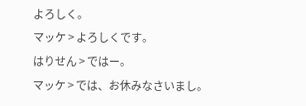よろしく。
マッケ > よろしくです。
はりせん > ではー。
マッケ > では、お休みなさいまし。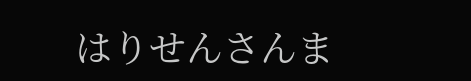はりせんさんま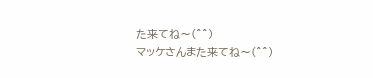た来てね〜(^^)
マッケさんまた来てね〜(^^)